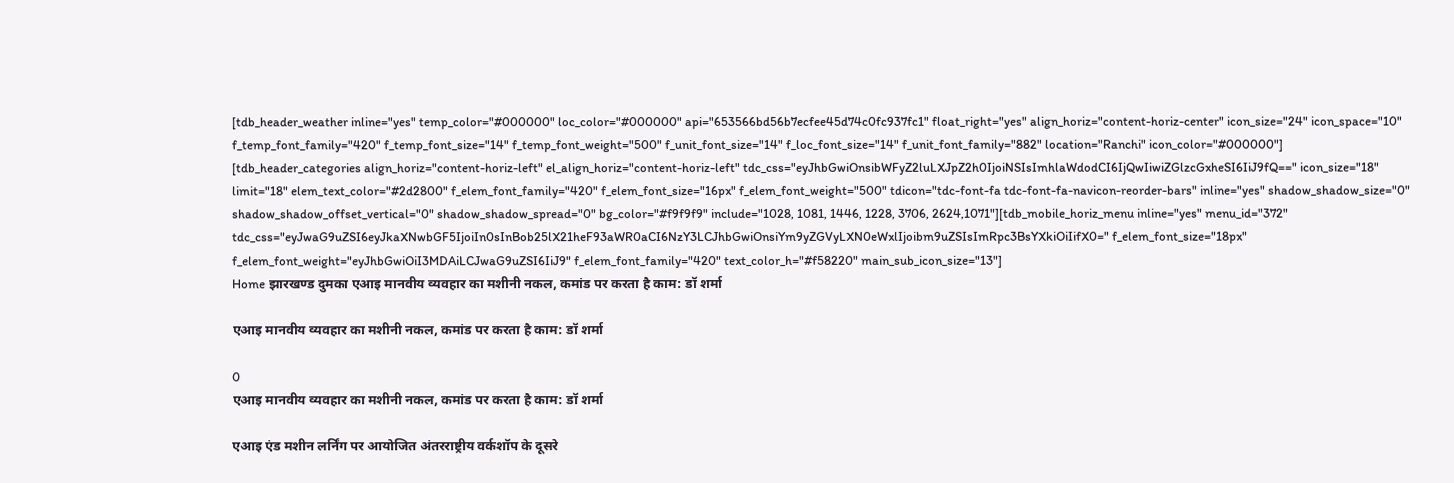[tdb_header_weather inline="yes" temp_color="#000000" loc_color="#000000" api="653566bd56b7ecfee45d74c0fc937fc1" float_right="yes" align_horiz="content-horiz-center" icon_size="24" icon_space="10" f_temp_font_family="420" f_temp_font_size="14" f_temp_font_weight="500" f_unit_font_size="14" f_loc_font_size="14" f_unit_font_family="882" location="Ranchi" icon_color="#000000"]
[tdb_header_categories align_horiz="content-horiz-left" el_align_horiz="content-horiz-left" tdc_css="eyJhbGwiOnsibWFyZ2luLXJpZ2h0IjoiNSIsImhlaWdodCI6IjQwIiwiZGlzcGxheSI6IiJ9fQ==" icon_size="18" limit="18" elem_text_color="#2d2800" f_elem_font_family="420" f_elem_font_size="16px" f_elem_font_weight="500" tdicon="tdc-font-fa tdc-font-fa-navicon-reorder-bars" inline="yes" shadow_shadow_size="0" shadow_shadow_offset_vertical="0" shadow_shadow_spread="0" bg_color="#f9f9f9" include="1028, 1081, 1446, 1228, 3706, 2624,1071"][tdb_mobile_horiz_menu inline="yes" menu_id="372" tdc_css="eyJwaG9uZSI6eyJkaXNwbGF5IjoiIn0sInBob25lX21heF93aWR0aCI6NzY3LCJhbGwiOnsiYm9yZGVyLXN0eWxlIjoibm9uZSIsImRpc3BsYXkiOiIifX0=" f_elem_font_size="18px" f_elem_font_weight="eyJhbGwiOiI3MDAiLCJwaG9uZSI6IiJ9" f_elem_font_family="420" text_color_h="#f58220" main_sub_icon_size="13"]
Home झारखण्ड दुमका एआइ मानवीय व्यवहार का मशीनी नकल, कमांड पर करता है काम: डॉ शर्मा

एआइ मानवीय व्यवहार का मशीनी नकल, कमांड पर करता है काम: डॉ शर्मा

0
एआइ मानवीय व्यवहार का मशीनी नकल, कमांड पर करता है काम: डॉ शर्मा

एआइ एंड मशीन लर्निंग पर आयोजित अंतरराष्ट्रीय वर्कशॉप के दूसरे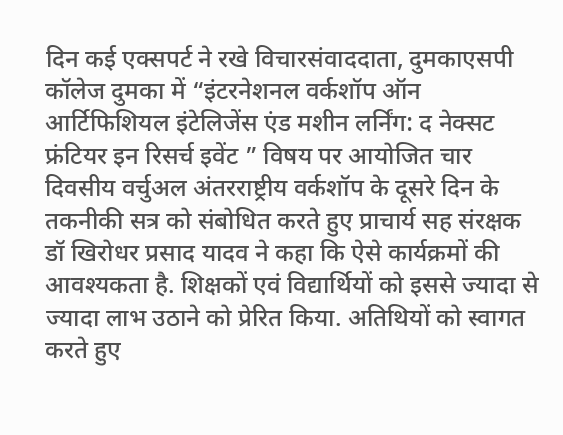दिन कई एक्सपर्ट ने रखे विचारसंवाददाता, दुमकाएसपी कॉलेज दुमका में “इंटरनेशनल वर्कशॉप ऑन आर्टिफिशियल इंटेलिजेंस एंड मशीन लर्निंग: द नेक्सट फ्रंटियर इन रिसर्च इवेंट ” विषय पर आयोजित चार दिवसीय वर्चुअल अंतरराष्ट्रीय वर्कशॉप के दूसरे दिन के तकनीकी सत्र को संबोधित करते हुए प्राचार्य सह संरक्षक डॉ खिरोधर प्रसाद यादव ने कहा कि ऐसे कार्यक्रमों की आवश्यकता है. शिक्षकों एवं विद्यार्थियों को इससे ज्यादा से ज्यादा लाभ उठाने को प्रेरित किया. अतिथियों को स्वागत करते हुए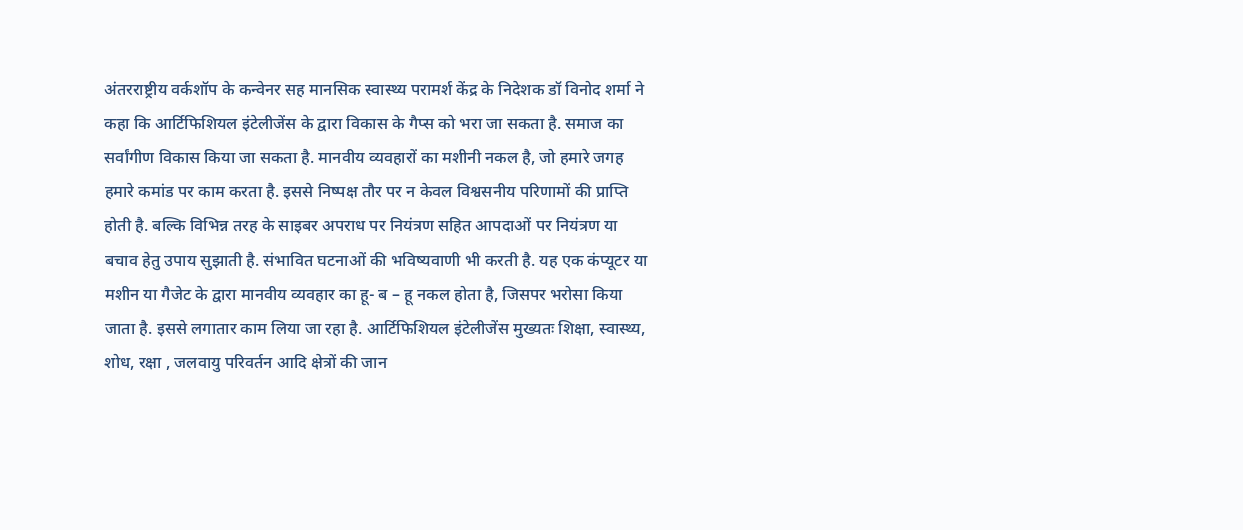अंतरराष्ट्रीय वर्कशॉप के कन्वेनर सह मानसिक स्वास्थ्य परामर्श केंद्र के निदेशक डॉ विनोद शर्मा ने कहा कि आर्टिफिशियल इंटेलीजेंस के द्वारा विकास के गैप्स को भरा जा सकता है. समाज का सर्वांगीण विकास किया जा सकता है. मानवीय व्यवहारों का मशीनी नकल है, जो हमारे जगह हमारे कमांड पर काम करता है. इससे निष्पक्ष तौर पर न केवल विश्वसनीय परिणामों की प्राप्ति होती है. बल्कि विभिन्न तरह के साइबर अपराध पर नियंत्रण सहित आपदाओं पर नियंत्रण या बचाव हेतु उपाय सुझाती है. संभावित घटनाओं की भविष्यवाणी भी करती है. यह एक कंप्यूटर या मशीन या गैजेट के द्वारा मानवीय व्यवहार का हू- ब – हू नकल होता है, जिसपर भरोसा किया जाता है. इससे लगातार काम लिया जा रहा है. आर्टिफिशियल इंटेलीजेंस मुख्यतः शिक्षा, स्वास्थ्य, शोध, रक्षा , जलवायु परिवर्तन आदि क्षेत्रों की जान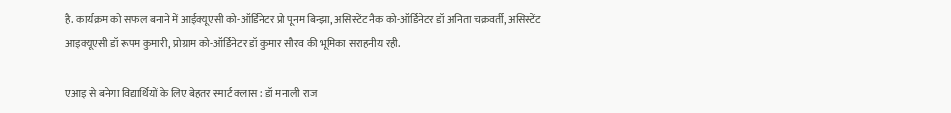है. कार्यक्रम को सफल बनाने में आईक्यूएसी को-ऑर्डिनेटर प्रो पूनम बिन्झा, असिस्टेंट नैक को-ऑर्डिनेटर डॉ अनिता चक्रवर्ती, असिस्टेंट आइक्यूएसी डॉ रूपम कुमारी, प्रोग्राम को-ऑर्डिनेटर डॉ कुमार सौरव की भूमिका सराहनीय रही.

एआइ से बनेगा विद्यार्थियों के लिए बेहतर स्मार्ट क्लास : डॉ मनाली राज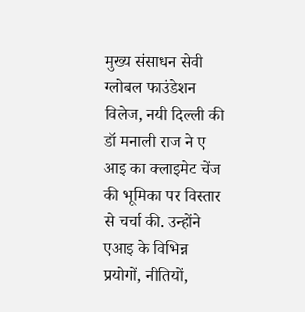मुख्य संसाधन सेवी ग्लोबल फाउंडेशन विलेज, नयी दिल्ली की डॉ मनाली राज ने ए आइ का क्लाइमेट चेंज की भूमिका पर विस्तार से चर्चा की. उन्होंने एआइ के विभिन्न प्रयोगों, नीतियों,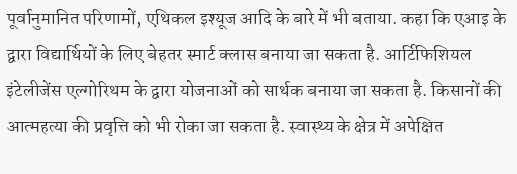पूर्वानुमानित परिणामों, एथिकल इश्यूज आदि के बारे में भी बताया. कहा कि एआइ के द्वारा विद्यार्थियों के लिए बेहतर स्मार्ट क्लास बनाया जा सकता है. आर्टिफिशियल इंटेलीजेंस एल्गोरिथम के द्वारा योजनाओं को सार्थक बनाया जा सकता है. किसानों की आत्महत्या की प्रवृत्ति को भी रोका जा सकता है. स्वास्थ्य के क्षेत्र में अपेक्षित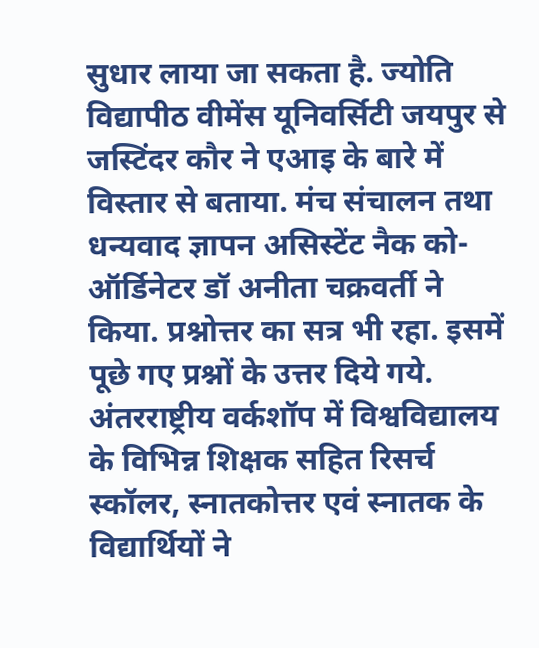सुधार लाया जा सकता है. ज्योति विद्यापीठ वीमेंस यूनिवर्सिटी जयपुर से जस्टिंदर कौर ने एआइ के बारे में विस्तार से बताया. मंच संचालन तथा धन्यवाद ज्ञापन असिस्टेंट नैक को-ऑर्डिनेटर डॉ अनीता चक्रवर्ती ने किया. प्रश्नोत्तर का सत्र भी रहा. इसमें पूछे गए प्रश्नों के उत्तर दिये गये. अंतरराष्ट्रीय वर्कशॉप में विश्वविद्यालय के विभिन्न शिक्षक सहित रिसर्च स्कॉलर, स्नातकोत्तर एवं स्नातक के विद्यार्थियों ने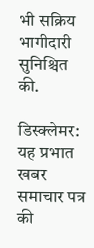भी सक्रिय भागीदारी सुनिश्चित की.

डिस्क्लेमर: यह प्रभात खबर समाचार पत्र की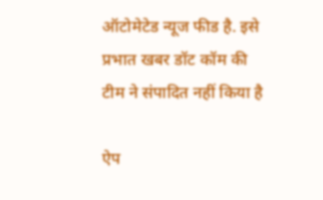ऑटोमेटेड न्यूज फीड है. इसे प्रभात खबर डॉट कॉम की टीम ने संपादित नहीं किया है

ऐप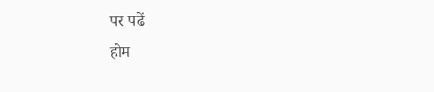पर पढें
होम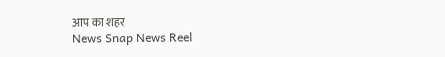आप का शहर
News Snap News Reel